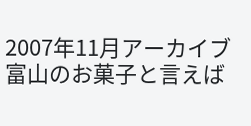2007年11月アーカイブ
富山のお菓子と言えば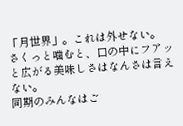「月世界」。これは外せない。
さくっと噛むと、口の中にフアッと広がる美味しさはなんさは言えない。
同期のみんなはご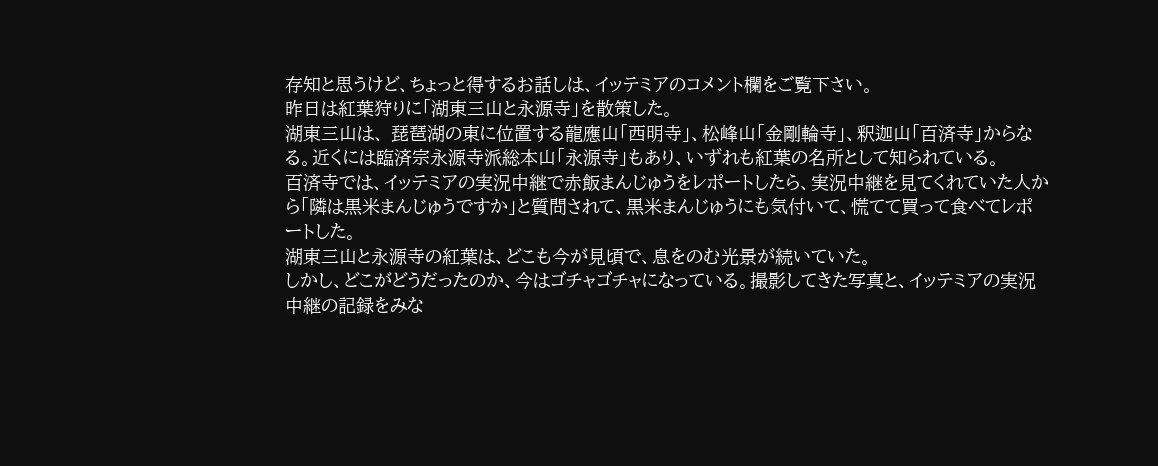存知と思うけど、ちょっと得するお話しは、イッテミアのコメント欄をご覧下さい。
昨日は紅葉狩りに「湖東三山と永源寺」を散策した。
湖東三山は、 琵琶湖の東に位置する龍應山「西明寺」、松峰山「金剛輪寺」、釈迦山「百済寺」からなる。近くには臨済宗永源寺派総本山「永源寺」もあり、いずれも紅葉の名所として知られている。
百済寺では、イッテミアの実況中継で赤飯まんじゅうをレポートしたら、実況中継を見てくれていた人から「隣は黒米まんじゅうですか」と質問されて、黒米まんじゅうにも気付いて、慌てて買って食べてレポートした。
湖東三山と永源寺の紅葉は、どこも今が見頃で、息をのむ光景が続いていた。
しかし、どこがどうだったのか、今はゴチャゴチャになっている。撮影してきた写真と、イッテミアの実況中継の記録をみな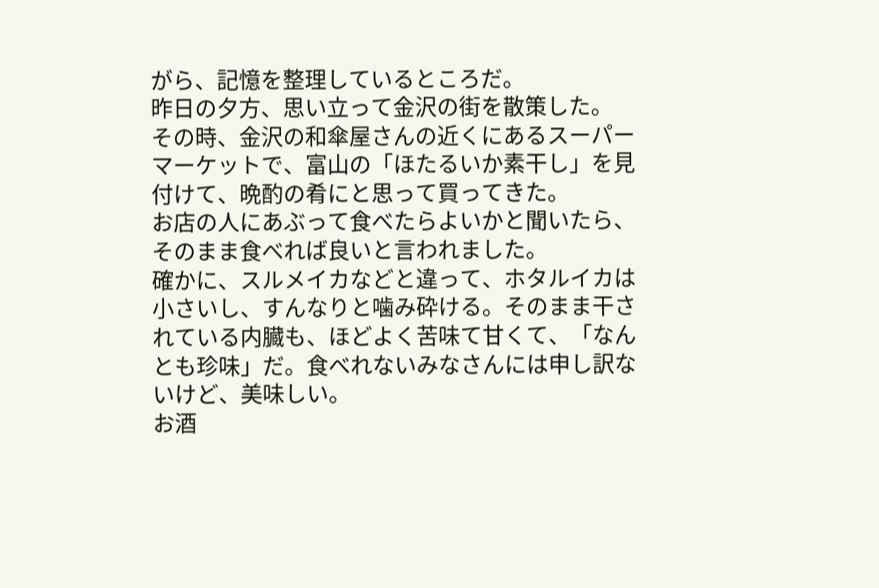がら、記憶を整理しているところだ。
昨日の夕方、思い立って金沢の街を散策した。
その時、金沢の和傘屋さんの近くにあるスーパーマーケットで、富山の「ほたるいか素干し」を見付けて、晩酌の肴にと思って買ってきた。
お店の人にあぶって食べたらよいかと聞いたら、そのまま食べれば良いと言われました。
確かに、スルメイカなどと違って、ホタルイカは小さいし、すんなりと噛み砕ける。そのまま干されている内臓も、ほどよく苦味て甘くて、「なんとも珍味」だ。食べれないみなさんには申し訳ないけど、美味しい。
お酒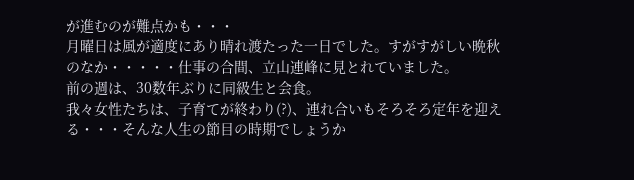が進むのが難点かも・・・
月曜日は風が適度にあり晴れ渡たった一日でした。すがすがしい晩秋のなか・・・・・仕事の合間、立山連峰に見とれていました。
前の週は、30数年ぶりに同級生と会食。
我々女性たちは、子育てが終わり(?)、連れ合いもそろそろ定年を迎える・・・そんな人生の節目の時期でしょうか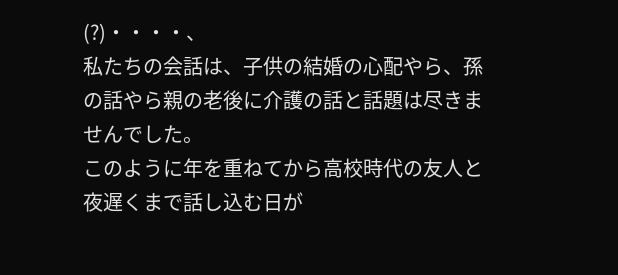(?)・・・・、
私たちの会話は、子供の結婚の心配やら、孫の話やら親の老後に介護の話と話題は尽きませんでした。
このように年を重ねてから高校時代の友人と夜遅くまで話し込む日が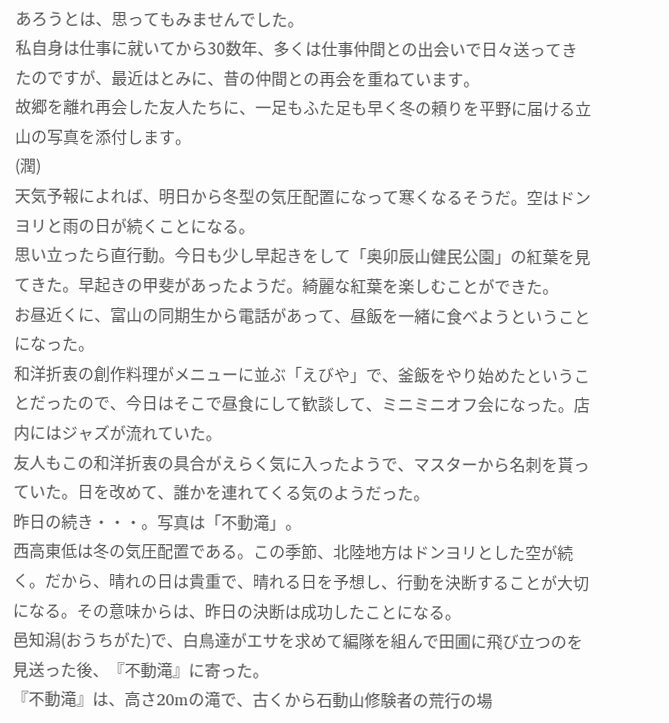あろうとは、思ってもみませんでした。
私自身は仕事に就いてから30数年、多くは仕事仲間との出会いで日々送ってきたのですが、最近はとみに、昔の仲間との再会を重ねています。
故郷を離れ再会した友人たちに、一足もふた足も早く冬の頼りを平野に届ける立山の写真を添付します。
(潤)
天気予報によれば、明日から冬型の気圧配置になって寒くなるそうだ。空はドンヨリと雨の日が続くことになる。
思い立ったら直行動。今日も少し早起きをして「奥卯辰山健民公園」の紅葉を見てきた。早起きの甲斐があったようだ。綺麗な紅葉を楽しむことができた。
お昼近くに、富山の同期生から電話があって、昼飯を一緒に食べようということになった。
和洋折衷の創作料理がメニューに並ぶ「えびや」で、釜飯をやり始めたということだったので、今日はそこで昼食にして歓談して、ミニミニオフ会になった。店内にはジャズが流れていた。
友人もこの和洋折衷の具合がえらく気に入ったようで、マスターから名刺を貰っていた。日を改めて、誰かを連れてくる気のようだった。
昨日の続き・・・。写真は「不動滝」。
西高東低は冬の気圧配置である。この季節、北陸地方はドンヨリとした空が続く。だから、晴れの日は貴重で、晴れる日を予想し、行動を決断することが大切になる。その意味からは、昨日の決断は成功したことになる。
邑知潟(おうちがた)で、白鳥達がエサを求めて編隊を組んで田圃に飛び立つのを見送った後、『不動滝』に寄った。
『不動滝』は、高さ20mの滝で、古くから石動山修験者の荒行の場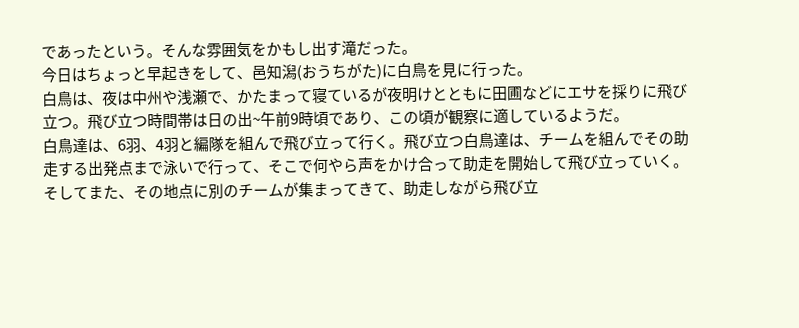であったという。そんな雰囲気をかもし出す滝だった。
今日はちょっと早起きをして、邑知潟(おうちがた)に白鳥を見に行った。
白鳥は、夜は中州や浅瀬で、かたまって寝ているが夜明けとともに田圃などにエサを採りに飛び立つ。飛び立つ時間帯は日の出~午前9時頃であり、この頃が観察に適しているようだ。
白鳥達は、6羽、4羽と編隊を組んで飛び立って行く。飛び立つ白鳥達は、チームを組んでその助走する出発点まで泳いで行って、そこで何やら声をかけ合って助走を開始して飛び立っていく。
そしてまた、その地点に別のチームが集まってきて、助走しながら飛び立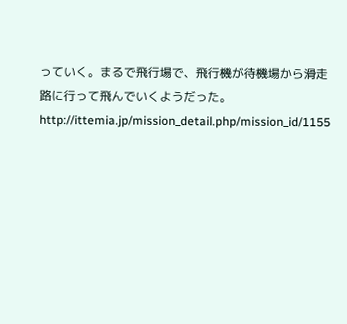っていく。まるで飛行場で、飛行機が待機場から滑走路に行って飛んでいくようだった。
http://ittemia.jp/mission_detail.php/mission_id/1155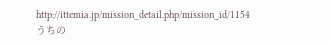http://ittemia.jp/mission_detail.php/mission_id/1154
うちの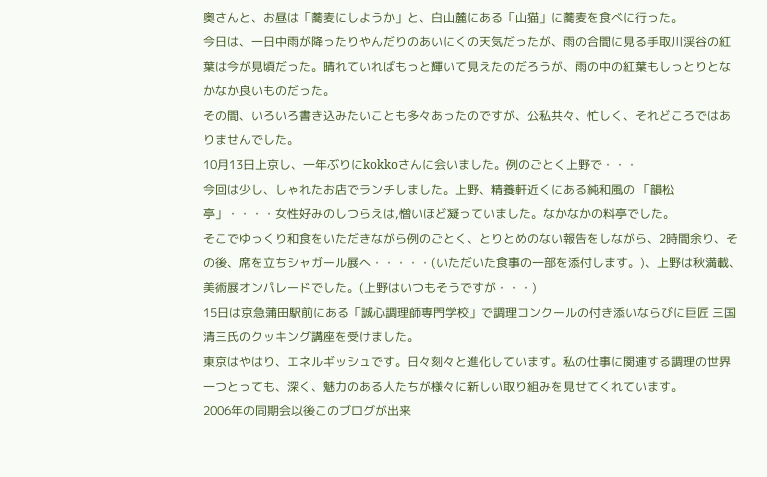奥さんと、お昼は「蕎麦にしようか」と、白山麓にある「山猫」に蕎麦を食べに行った。
今日は、一日中雨が降ったりやんだりのあいにくの天気だったが、雨の合間に見る手取川渓谷の紅葉は今が見頃だった。晴れていればもっと輝いて見えたのだろうが、雨の中の紅葉もしっとりとなかなか良いものだった。
その間、いろいろ書き込みたいことも多々あったのですが、公私共々、忙しく、それどころではありませんでした。
10月13日上京し、一年ぶりにkokkoさんに会いました。例のごとく上野で・・・
今回は少し、しゃれたお店でランチしました。上野、精養軒近くにある純和風の 「韻松亭」・・・・女性好みのしつらえは,憎いほど凝っていました。なかなかの料亭でした。
そこでゆっくり和食をいただきながら例のごとく、とりとめのない報告をしながら、2時間余り、その後、席を立ちシャガール展へ・・・・・(いただいた食事の一部を添付します。)、上野は秋満載、美術展オンパレードでした。(上野はいつもそうですが・・・)
15日は京急蒲田駅前にある「誠心調理師専門学校」で調理コンクールの付き添いならびに巨匠 三国清三氏のクッキング講座を受けました。
東京はやはり、エネルギッシュです。日々刻々と進化しています。私の仕事に関連する調理の世界一つとっても、深く、魅力のある人たちが様々に新しい取り組みを見せてくれています。
2006年の同期会以後このブログが出来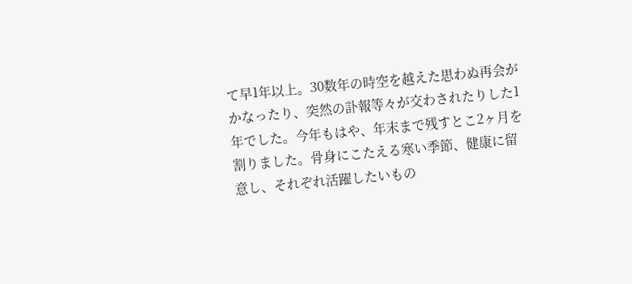て早1年以上。30数年の時空を越えた思わぬ再会がかなったり、突然の訃報等々が交わされたりした1年でした。今年もはや、年末まで残すとこ2ヶ月を割りました。骨身にこたえる寒い季節、健康に留意し、それぞれ活躍したいもの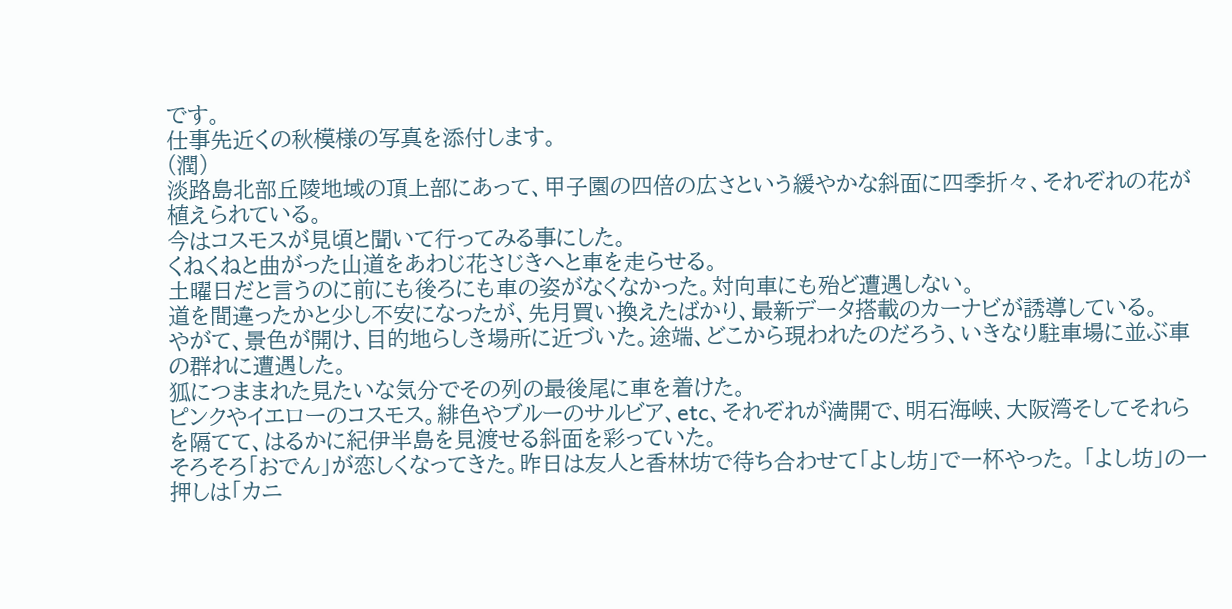です。
仕事先近くの秋模様の写真を添付します。
(潤)
淡路島北部丘陵地域の頂上部にあって、甲子園の四倍の広さという緩やかな斜面に四季折々、それぞれの花が植えられている。
今はコスモスが見頃と聞いて行ってみる事にした。
くねくねと曲がった山道をあわじ花さじきへと車を走らせる。
土曜日だと言うのに前にも後ろにも車の姿がなくなかった。対向車にも殆ど遭遇しない。
道を間違ったかと少し不安になったが、先月買い換えたばかり、最新データ搭載のカーナビが誘導している。
やがて、景色が開け、目的地らしき場所に近づいた。途端、どこから現われたのだろう、いきなり駐車場に並ぶ車の群れに遭遇した。
狐につままれた見たいな気分でその列の最後尾に車を着けた。
ピンクやイエローのコスモス。緋色やブルーのサルビア、etc、それぞれが満開で、明石海峡、大阪湾そしてそれらを隔てて、はるかに紀伊半島を見渡せる斜面を彩っていた。
そろそろ「おでん」が恋しくなってきた。昨日は友人と香林坊で待ち合わせて「よし坊」で一杯やった。 「よし坊」の一押しは「カニ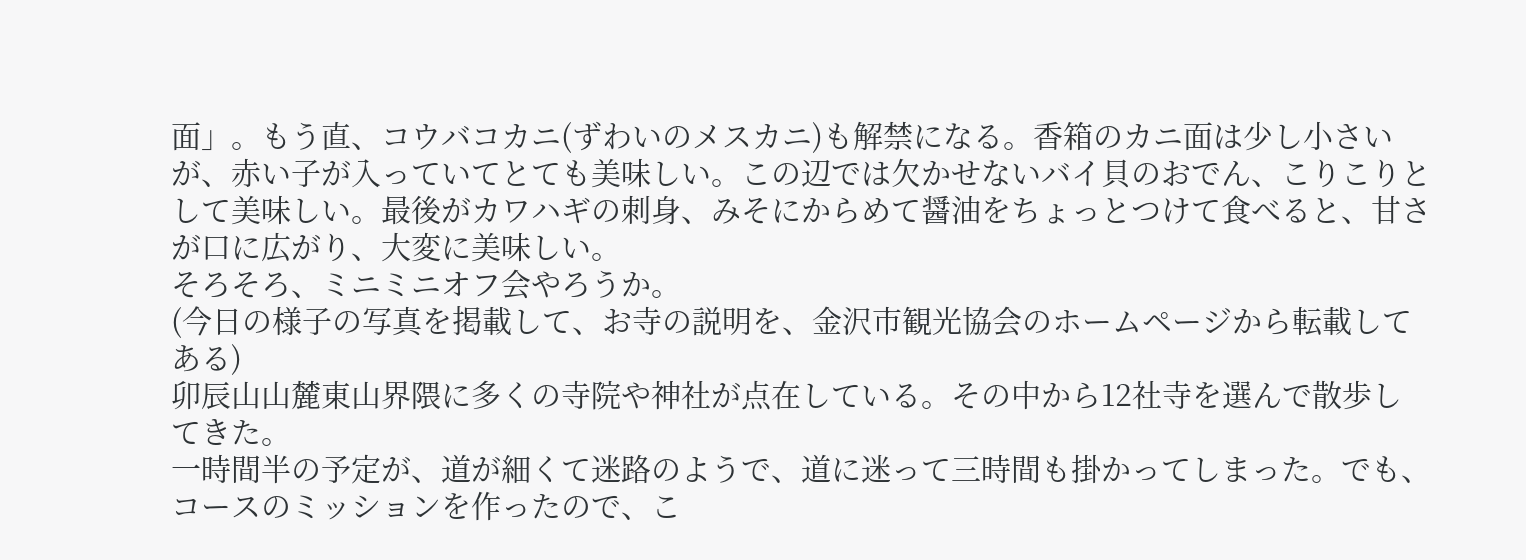面」。もう直、コウバコカニ(ずわいのメスカニ)も解禁になる。香箱のカニ面は少し小さいが、赤い子が入っていてとても美味しい。この辺では欠かせないバイ貝のおでん、こりこりとして美味しい。最後がカワハギの刺身、みそにからめて醤油をちょっとつけて食べると、甘さが口に広がり、大変に美味しい。
そろそろ、ミニミニオフ会やろうか。
(今日の様子の写真を掲載して、お寺の説明を、金沢市観光協会のホームページから転載してある)
卯辰山山麓東山界隈に多くの寺院や神社が点在している。その中から12社寺を選んで散歩してきた。
一時間半の予定が、道が細くて迷路のようで、道に迷って三時間も掛かってしまった。でも、コースのミッションを作ったので、こ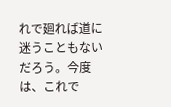れで廻れば道に迷うこともないだろう。今度は、これで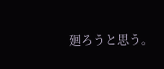廻ろうと思う。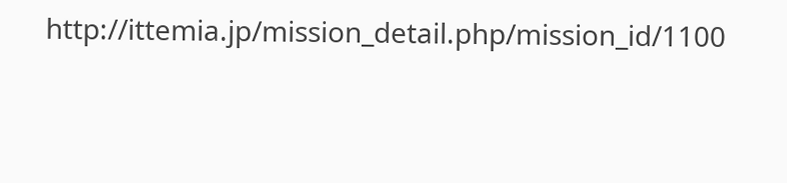http://ittemia.jp/mission_detail.php/mission_id/1100